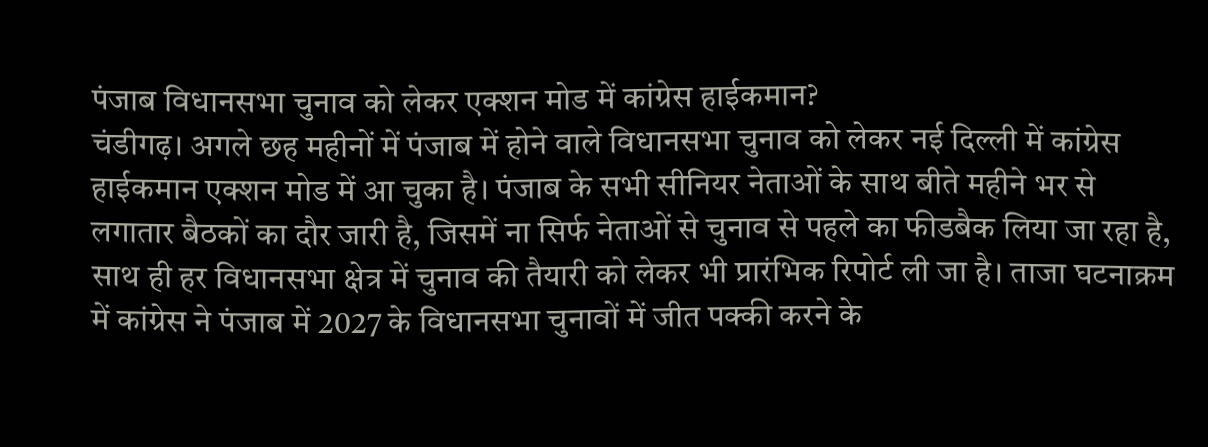पंजाब विधानसभा चुनाव को लेकर एक्शन मोड में कांग्रेस हाईकमान?
चंडीगढ़। अगले छह महीनों में पंजाब में होने वाले विधानसभा चुनाव को लेकर नई दिल्ली में कांग्रेस हाईकमान एक्शन मोड में आ चुका है। पंजाब के सभी सीनियर नेताओं के साथ बीते महीने भर से लगातार बैठकों का दौर जारी है, जिसमें ना सिर्फ नेताओं से चुनाव से पहले का फीडबैक लिया जा रहा है, साथ ही हर विधानसभा क्षेत्र में चुनाव की तैयारी को लेकर भी प्रारंभिक रिपोर्ट ली जा है। ताजा घटनाक्रम में कांग्रेस ने पंजाब में 2027 के विधानसभा चुनावों में जीत पक्की करने के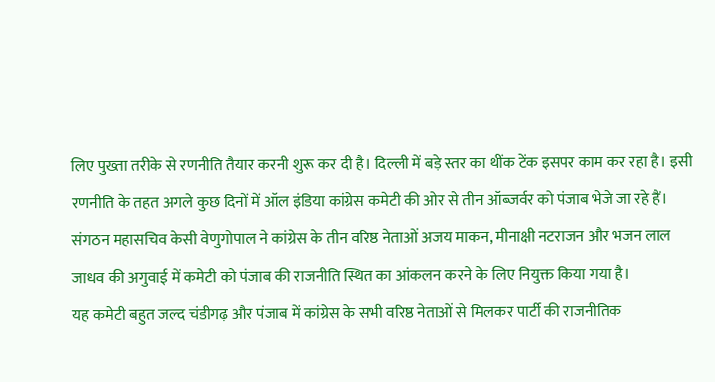लिए पुख्ता तरीके से रणनीति तैयार करनी शुरू कर दी है। दिल्ली में बड़े स्तर का थींक टेंक इसपर काम कर रहा है। इसी रणनीति के तहत अगले कुछ दिनों में ऑल इंडिया कांग्रेस कमेटी की ओर से तीन ऑब्जर्वर को पंजाब भेजे जा रहे हैं। संगठन महासचिव केसी वेणुगोपाल ने कांग्रेस के तीन वरिष्ठ नेताओं अजय माकन, मीनाक्षी नटराजन और भजन लाल जाधव की अगुवाई में कमेटी को पंजाब की राजनीति स्थित का आंकलन करने के लिए नियुक्त किया गया है।
यह कमेटी बहुत जल्द चंडीगढ़ और पंजाब में कांग्रेस के सभी वरिष्ठ नेताओं से मिलकर पार्टी की राजनीतिक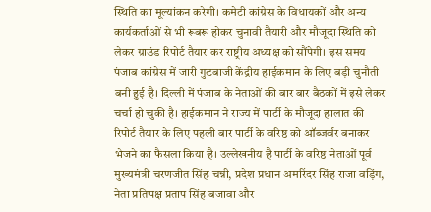स्थिति का मूल्यांकन करेगी। कमेटी कांग्रेस के विधायकों और अन्य कार्यकर्ताओं से भी रूबरू होकर चुनावी तैयारी और मौजूदा स्थिति को लेकर ग्राउंड रिपोर्ट तैयार कर राष्ट्रीय अध्यक्ष को सौंपेगी। इस समय पंजाब कांग्रेस में जारी गुटबाजी केंद्रीय हाईकमान के लिए बड़ी चुनौती बनी हुई है। दिल्ली में पंजाब के नेताओं की बार बार बैठकों में इसे लेकर चर्चा हो चुकी है। हाईकमान ने राज्य में पार्टी के मौजूदा हालात की रिपोर्ट तैयार के लिए पहली बार पार्टी के वरिष्ठ को ऑब्जर्वर बनाकर भेजने का फैसला किया है। उल्लेखनीय है पार्टी के वरिष्ठ नेताओं पूर्व मुख्यमंत्री चरणजीत सिंह चन्नी, प्रदेश प्रधान अमरिंदर सिंह राजा वड़िंग, नेता प्रतिपक्ष प्रताप सिंह बजावा और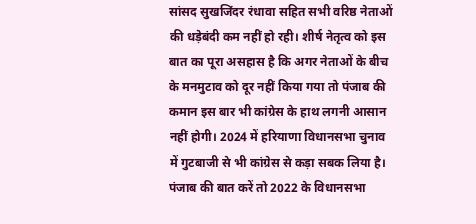सांसद सुखजिंदर रंधावा सहित सभी वरिष्ठ नेताओं की धड़ेबंदी कम नहीं हो रही। शीर्ष नेतृत्व को इस बात का पूरा असहास है कि अगर नेताओं के बीच के मनमुटाव को दूर नहीं किया गया तो पंजाब की कमान इस बार भी कांग्रेस के हाथ लगनी आसान नहीं होगी। 2024 में हरियाणा विधानसभा चुनाव में गुटबाजी से भी कांग्रेस से कड़ा सबक लिया है।
पंजाब की बात करें तो 2022 के विधानसभा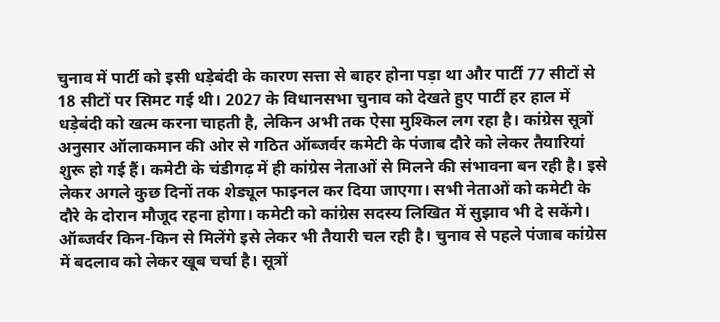चुनाव में पार्टी को इसी धड़ेबंदी के कारण सत्ता से बाहर होना पड़ा था और पार्टी 77 सीटों से 18 सीटों पर सिमट गई थी। 2027 के विधानसभा चुनाव को देखते हुए पार्टी हर हाल में धड़ेबंदी को खत्म करना चाहती है, लेकिन अभी तक ऐसा मुश्किल लग रहा है। कांग्रेस सूत्रों अनुसार ऑलाकमान की ओर से गठित ऑब्जर्वर कमेटी के पंजाब दौरे को लेकर तैयारियां शुरू हो गई हैं। कमेटी के चंडीगढ़ में ही कांग्रेस नेताओं से मिलने की संभावना बन रही है। इसे लेकर अगले कुछ दिनों तक शेड्यूल फाइनल कर दिया जाएगा। सभी नेताओं को कमेटी के दौरे के दोरान मौजूद रहना होगा। कमेटी को कांग्रेस सदस्य लिखित में सुझाव भी दे सकेंगे। ऑब्जर्वर किन-किन से मिलेंगे इसे लेकर भी तैयारी चल रही है। चुनाव से पहले पंजाब कांग्रेस में बदलाव को लेकर खूब चर्चा है। सूत्रों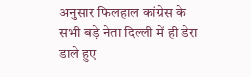अनुसार फिलहाल कांग्रेस के सभी बड़े नेता दिल्ली में ही डेरा डाले हुए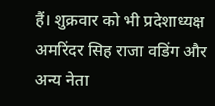हैं। शुक्रवार को भी प्रदेशाध्यक्ष अमरिंदर सिह राजा वडिंग और अन्य नेता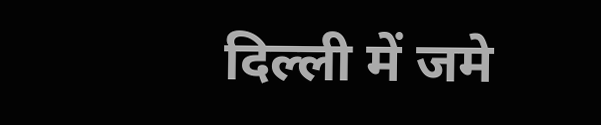दिल्ली में जमे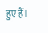हुए हैं।